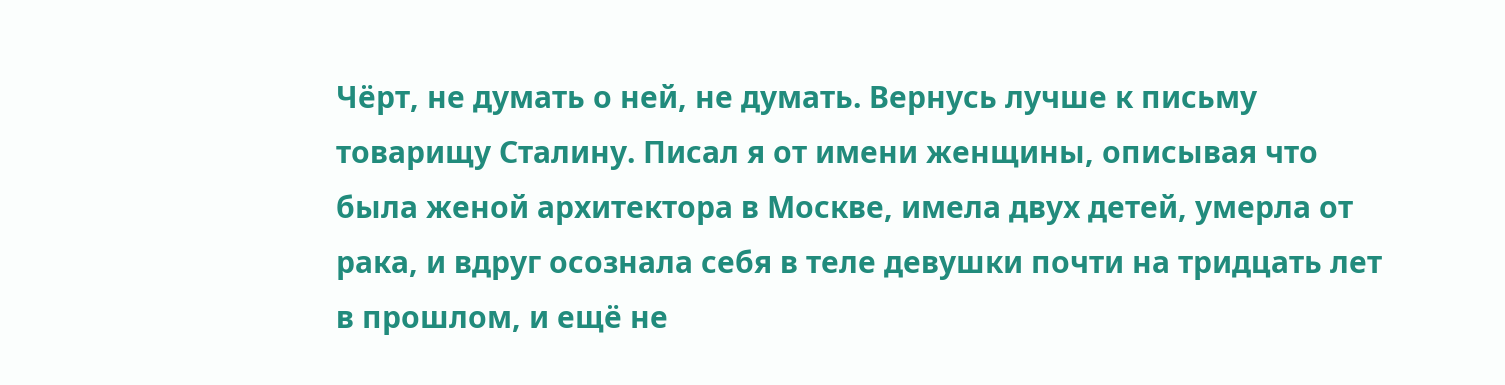Чёрт, не думать о ней, не думать. Вернусь лучше к письму товарищу Сталину. Писал я от имени женщины, описывая что была женой архитектора в Москве, имела двух детей, умерла от рака, и вдруг осознала себя в теле девушки почти на тридцать лет в прошлом, и ещё не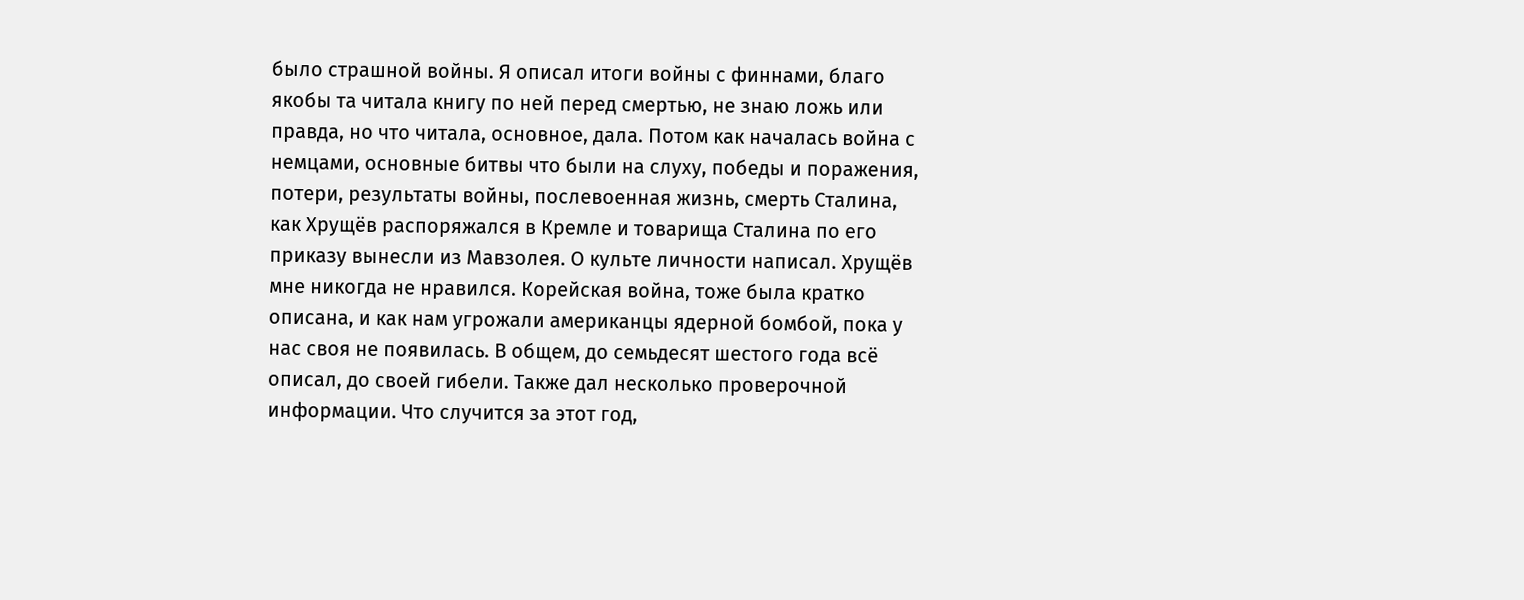было страшной войны. Я описал итоги войны с финнами, благо якобы та читала книгу по ней перед смертью, не знаю ложь или правда, но что читала, основное, дала. Потом как началась война с немцами, основные битвы что были на слуху, победы и поражения, потери, результаты войны, послевоенная жизнь, смерть Сталина, как Хрущёв распоряжался в Кремле и товарища Сталина по его приказу вынесли из Мавзолея. О культе личности написал. Хрущёв мне никогда не нравился. Корейская война, тоже была кратко описана, и как нам угрожали американцы ядерной бомбой, пока у нас своя не появилась. В общем, до семьдесят шестого года всё описал, до своей гибели. Также дал несколько проверочной информации. Что случится за этот год,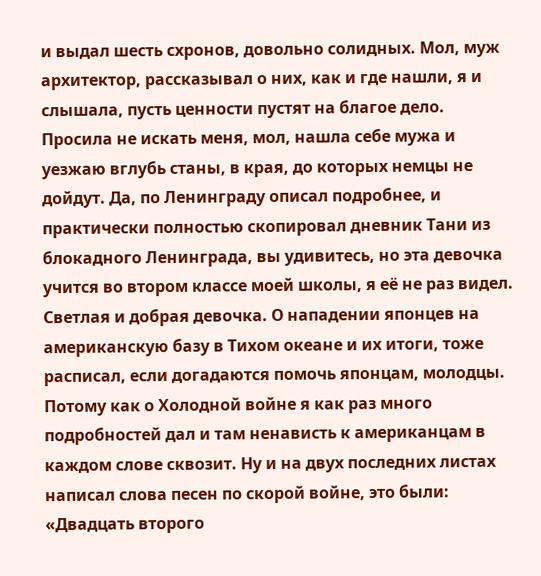и выдал шесть схронов, довольно солидных. Мол, муж архитектор, рассказывал о них, как и где нашли, я и слышала, пусть ценности пустят на благое дело. Просила не искать меня, мол, нашла себе мужа и уезжаю вглубь станы, в края, до которых немцы не дойдут. Да, по Ленинграду описал подробнее, и практически полностью скопировал дневник Тани из блокадного Ленинграда, вы удивитесь, но эта девочка учится во втором классе моей школы, я её не раз видел. Светлая и добрая девочка. О нападении японцев на американскую базу в Тихом океане и их итоги, тоже расписал, если догадаются помочь японцам, молодцы. Потому как о Холодной войне я как раз много подробностей дал и там ненависть к американцам в каждом слове сквозит. Ну и на двух последних листах написал слова песен по скорой войне, это были: «Двадцать второго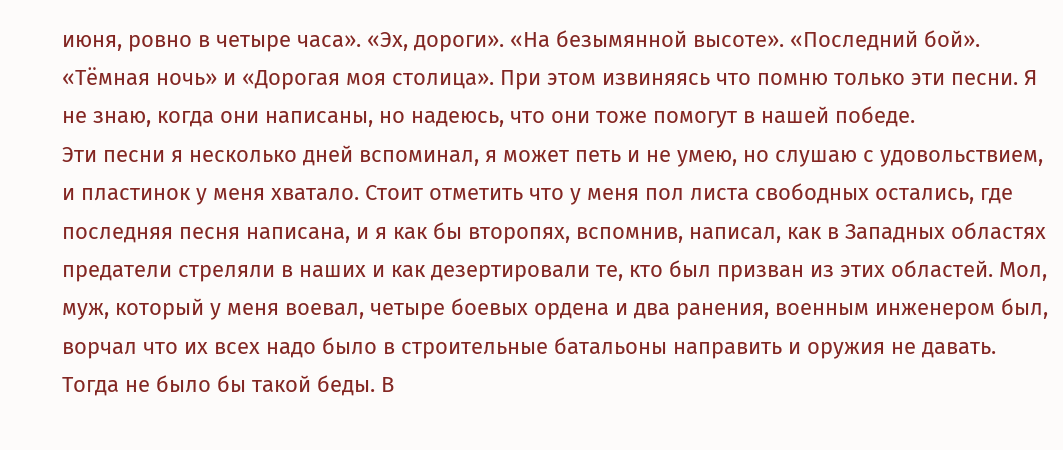июня, ровно в четыре часа». «Эх, дороги». «На безымянной высоте». «Последний бой». «Тёмная ночь» и «Дорогая моя столица». При этом извиняясь что помню только эти песни. Я не знаю, когда они написаны, но надеюсь, что они тоже помогут в нашей победе.
Эти песни я несколько дней вспоминал, я может петь и не умею, но слушаю с удовольствием, и пластинок у меня хватало. Стоит отметить что у меня пол листа свободных остались, где последняя песня написана, и я как бы второпях, вспомнив, написал, как в Западных областях предатели стреляли в наших и как дезертировали те, кто был призван из этих областей. Мол, муж, который у меня воевал, четыре боевых ордена и два ранения, военным инженером был, ворчал что их всех надо было в строительные батальоны направить и оружия не давать. Тогда не было бы такой беды. В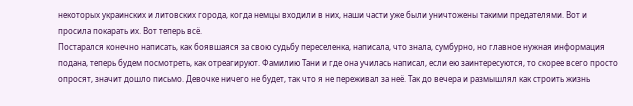некоторых украинских и литовских города, когда немцы входили в них, наши части уже были уничтожены такими предателями. Вот и просила покарать их. Вот теперь всё.
Постарался конечно написать, как боявшаяся за свою судьбу переселенка, написала, что знала, сумбурно, но главное нужная информация подана, теперь будем посмотреть, как отреагируют. Фамилию Тани и где она училась написал, если ею заинтересуются, то скорее всего просто опросят, значит дошло письмо. Девочке ничего не будет, так что я не переживал за неё. Так до вечера и размышлял как строить жизнь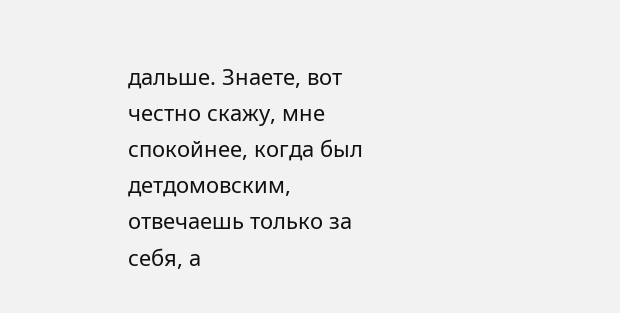дальше. Знаете, вот честно скажу, мне спокойнее, когда был детдомовским, отвечаешь только за себя, а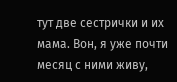тут две сестрички и их мама. Вон, я уже почти месяц с ними живу,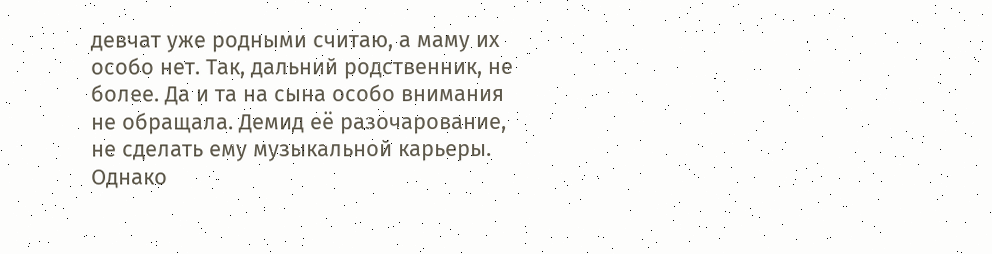девчат уже родными считаю, а маму их особо нет. Так, дальний родственник, не более. Да и та на сына особо внимания не обращала. Демид её разочарование, не сделать ему музыкальной карьеры. Однако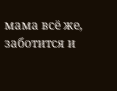мама всё же, заботится и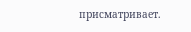присматривает.